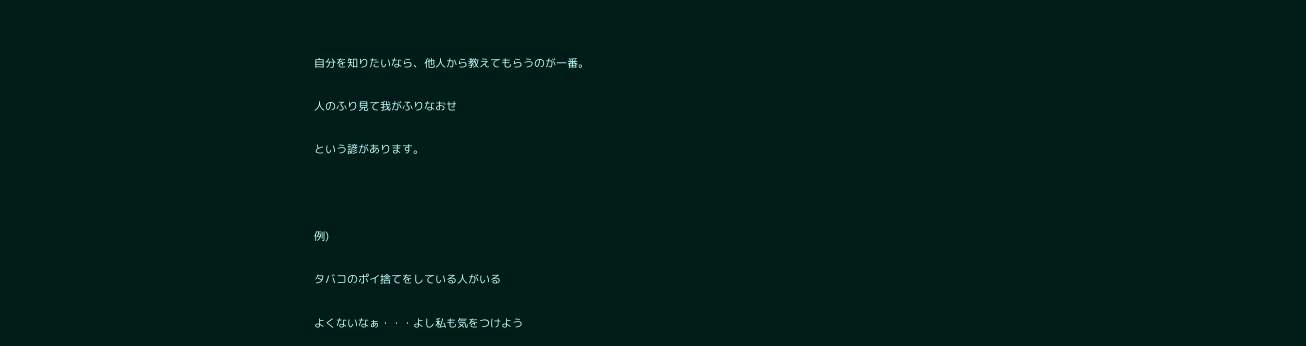自分を知りたいなら、他人から教えてもらうのが一番。

人のふり見て我がふりなおせ

という諺があります。



例)

タバコのポイ捨てをしている人がいる

よくないなぁ・・・よし私も気をつけよう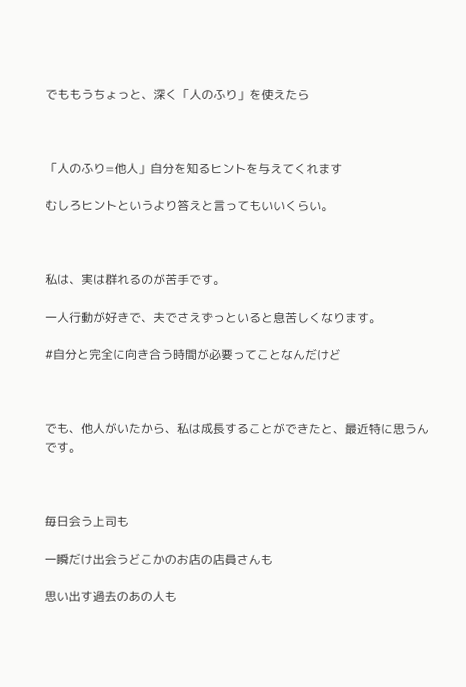でももうちょっと、深く「人のふり」を使えたら



「人のふり=他人」自分を知るヒントを与えてくれます

むしろヒントというより答えと言ってもいいくらい。



私は、実は群れるのが苦手です。

一人行動が好きで、夫でさえずっといると息苦しくなります。

#自分と完全に向き合う時間が必要ってことなんだけど



でも、他人がいたから、私は成長することができたと、最近特に思うんです。



毎日会う上司も

一瞬だけ出会うどこかのお店の店員さんも

思い出す過去のあの人も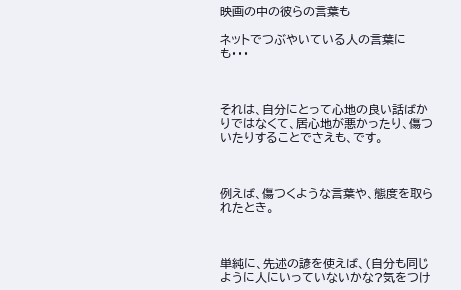映画の中の彼らの言葉も

ネットでつぶやいている人の言葉にも・・・



それは、自分にとって心地の良い話ばかりではなくて、居心地が悪かったり、傷ついたりすることでさえも、です。



例えば、傷つくような言葉や、態度を取られたとき。



単純に、先述の諺を使えば、(自分も同じように人にいっていないかな?気をつけ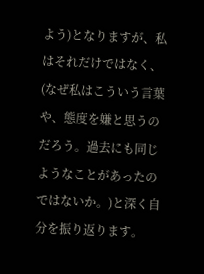よう)となりますが、私はそれだけではなく、(なぜ私はこういう言葉や、態度を嫌と思うのだろう。過去にも同じようなことがあったのではないか。)と深く自分を振り返ります。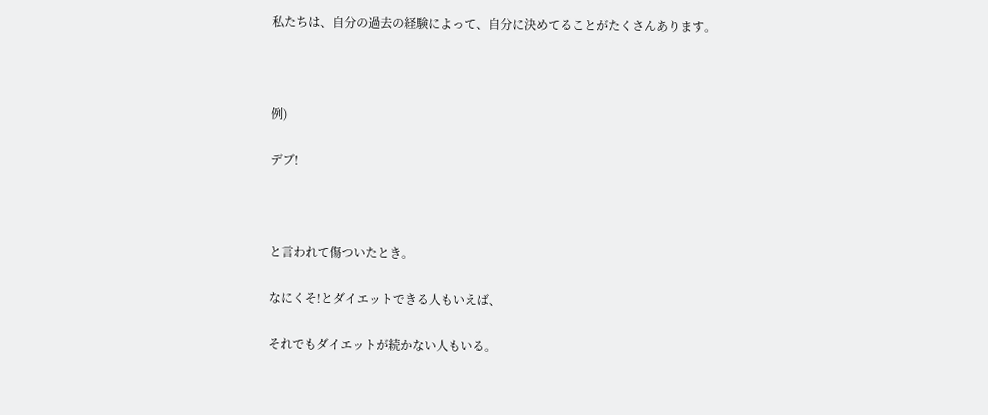私たちは、自分の過去の経験によって、自分に決めてることがたくさんあります。



例)

デブ!



と言われて傷ついたとき。

なにくそ!とダイエットできる人もいえば、

それでもダイエットが続かない人もいる。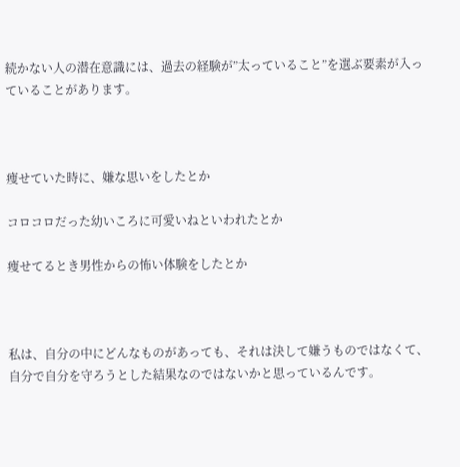続かない人の潜在意識には、過去の経験が”太っていること”を選ぶ要素が入っていることがあります。



痩せていた時に、嫌な思いをしたとか

コロコロだった幼いころに可愛いねといわれたとか

痩せてるとき男性からの怖い体験をしたとか



私は、自分の中にどんなものがあっても、それは決して嫌うものではなくて、自分で自分を守ろうとした結果なのではないかと思っているんです。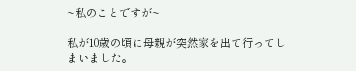~私のことですが~

私が10歳の頃に母親が突然家を出て行ってしまいました。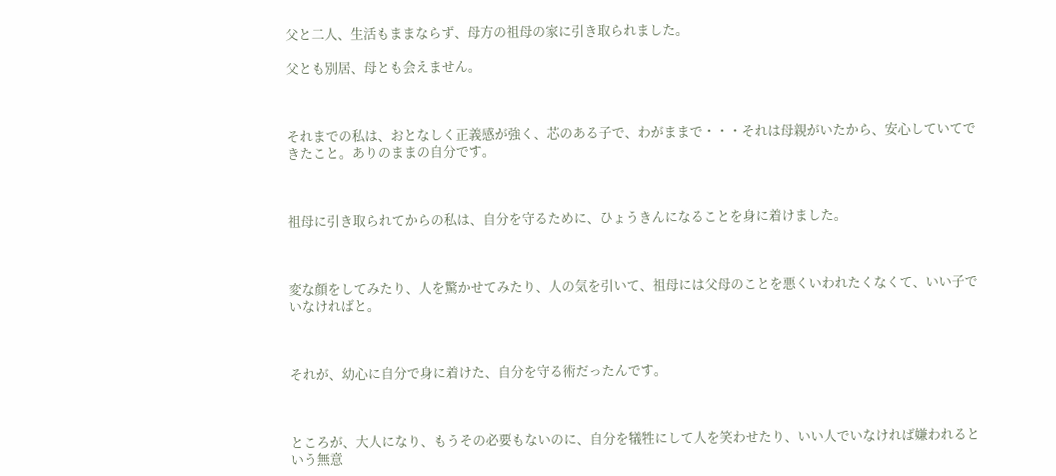父と二人、生活もままならず、母方の祖母の家に引き取られました。

父とも別居、母とも会えません。



それまでの私は、おとなしく正義感が強く、芯のある子で、わがままで・・・それは母親がいたから、安心していてできたこと。ありのままの自分です。



祖母に引き取られてからの私は、自分を守るために、ひょうきんになることを身に着けました。



変な顔をしてみたり、人を驚かせてみたり、人の気を引いて、祖母には父母のことを悪くいわれたくなくて、いい子でいなければと。



それが、幼心に自分で身に着けた、自分を守る術だったんです。



ところが、大人になり、もうその必要もないのに、自分を犠牲にして人を笑わせたり、いい人でいなければ嫌われるという無意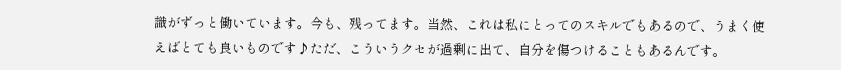識がずっと働いています。今も、残ってます。当然、これは私にとってのスキルでもあるので、うまく使えばとても良いものです♪ただ、こういうクセが過剰に出て、自分を傷つけることもあるんです。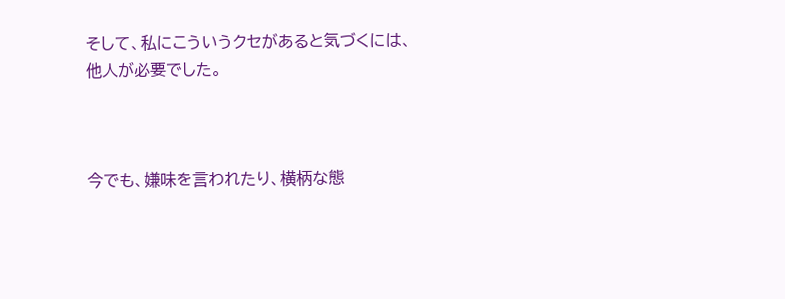そして、私にこういうクセがあると気づくには、他人が必要でした。



今でも、嫌味を言われたり、横柄な態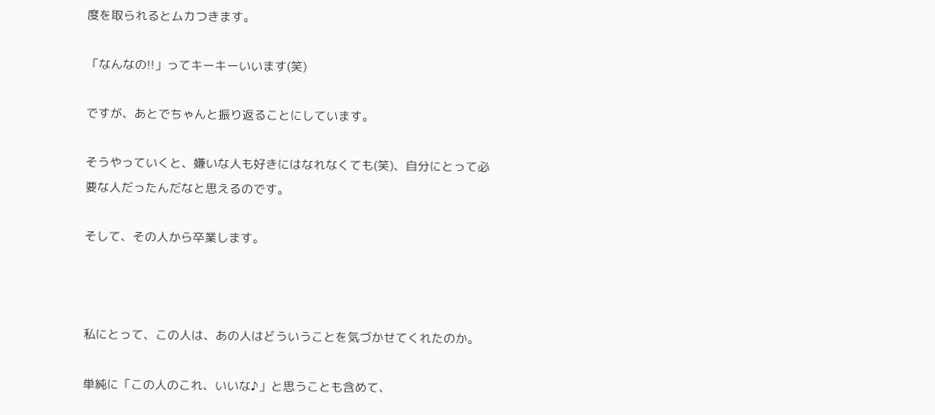度を取られるとムカつきます。

「なんなの!!」ってキーキーいいます(笑)

ですが、あとでちゃんと振り返ることにしています。

そうやっていくと、嫌いな人も好きにはなれなくても(笑)、自分にとって必要な人だったんだなと思えるのです。

そして、その人から卒業します。



私にとって、この人は、あの人はどういうことを気づかせてくれたのか。

単純に「この人のこれ、いいな♪」と思うことも含めて、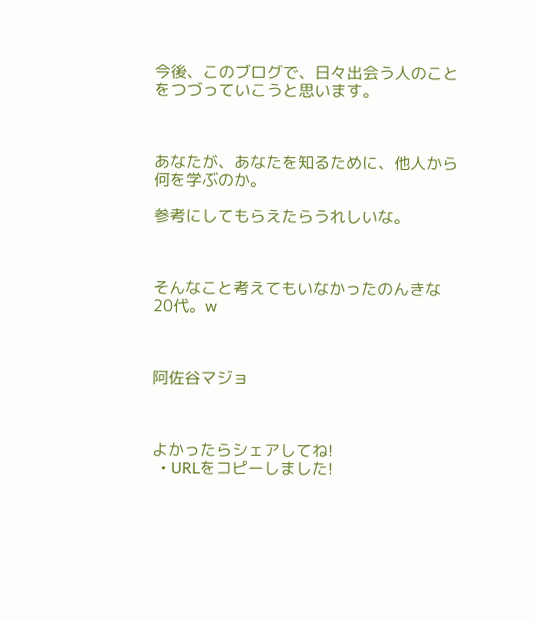今後、このブログで、日々出会う人のことをつづっていこうと思います。



あなたが、あなたを知るために、他人から何を学ぶのか。

参考にしてもらえたらうれしいな。



そんなこと考えてもいなかったのんきな20代。w



阿佐谷マジョ



よかったらシェアしてね!
  • URLをコピーしました!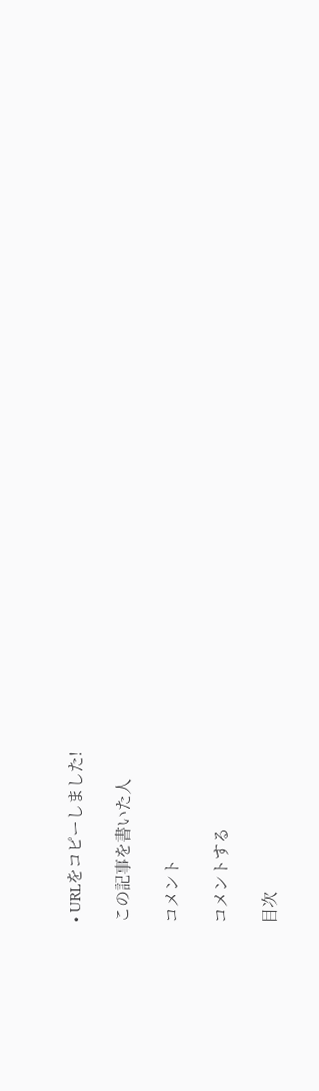• URLをコピーしました!

この記事を書いた人

コメント

コメントする

目次